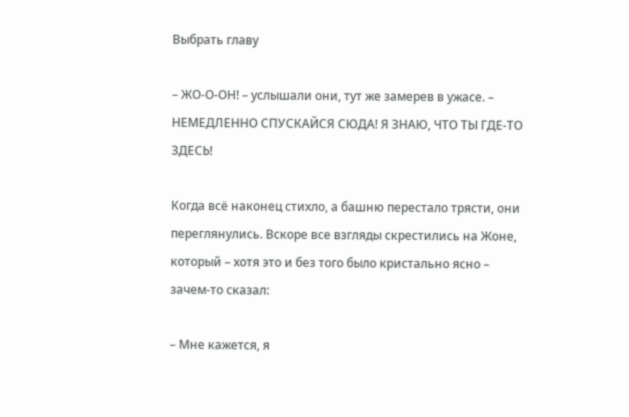Выбрать главу

– ЖО-О-ОН! – услышали они, тут же замерев в ужасе. – НЕМЕДЛЕННО СПУСКАЙСЯ СЮДА! Я ЗНАЮ, ЧТО ТЫ ГДЕ-ТО ЗДЕСЬ!

Когда всё наконец стихло, а башню перестало трясти, они переглянулись. Вскоре все взгляды скрестились на Жоне, который – хотя это и без того было кристально ясно – зачем-то сказал:

– Мне кажется, я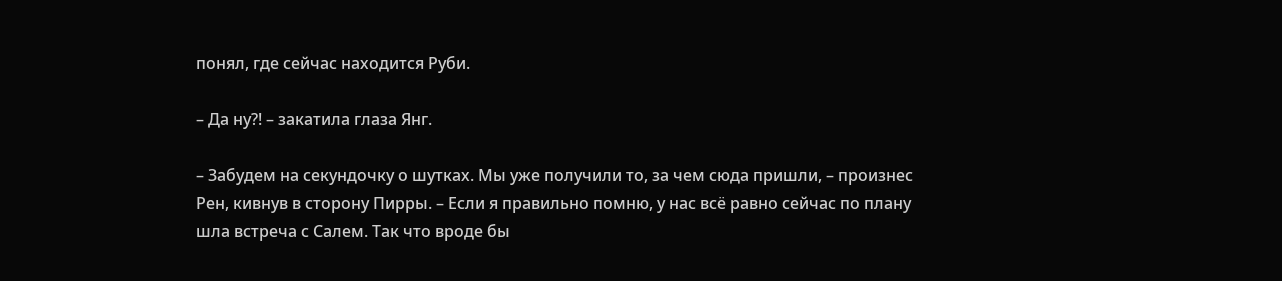понял, где сейчас находится Руби.

– Да ну?! – закатила глаза Янг.

– Забудем на секундочку о шутках. Мы уже получили то, за чем сюда пришли, – произнес Рен, кивнув в сторону Пирры. – Если я правильно помню, у нас всё равно сейчас по плану шла встреча с Салем. Так что вроде бы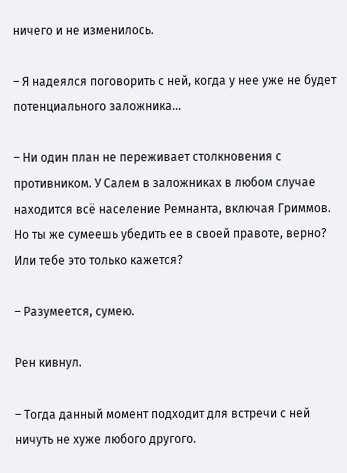ничего и не изменилось.

– Я надеялся поговорить с ней, когда у нее уже не будет потенциального заложника…

– Ни один план не переживает столкновения с противником. У Салем в заложниках в любом случае находится всё население Ремнанта, включая Гриммов. Но ты же сумеешь убедить ее в своей правоте, верно? Или тебе это только кажется?

– Разумеется, сумею.

Рен кивнул.

– Тогда данный момент подходит для встречи с ней ничуть не хуже любого другого.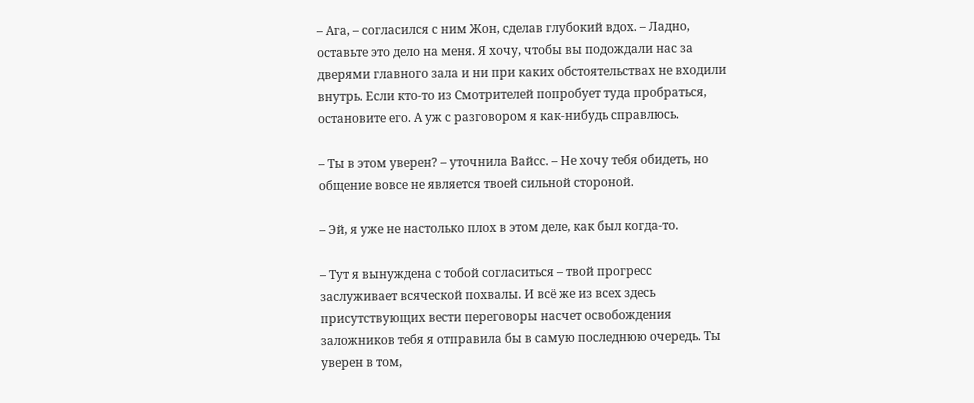– Ага, – согласился с ним Жон, сделав глубокий вдох. – Ладно, оставьте это дело на меня. Я хочу, чтобы вы подождали нас за дверями главного зала и ни при каких обстоятельствах не входили внутрь. Если кто-то из Смотрителей попробует туда пробраться, остановите его. А уж с разговором я как-нибудь справлюсь.

– Ты в этом уверен? – уточнила Вайсс. – Не хочу тебя обидеть, но общение вовсе не является твоей сильной стороной.

– Эй, я уже не настолько плох в этом деле, как был когда-то.

– Тут я вынуждена с тобой согласиться – твой прогресс заслуживает всяческой похвалы. И всё же из всех здесь присутствующих вести переговоры насчет освобождения заложников тебя я отправила бы в самую последнюю очередь. Ты уверен в том,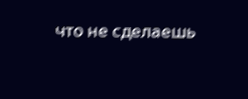что не сделаешь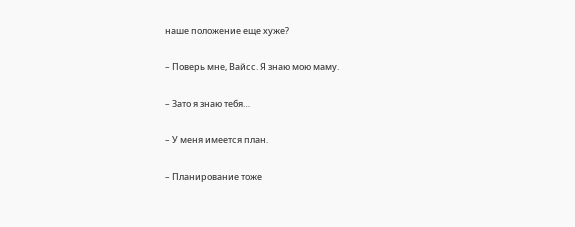наше положение еще хуже?

– Поверь мне, Вайсс. Я знаю мою маму.

– Зато я знаю тебя…

– У меня имеется план.

– Планирование тоже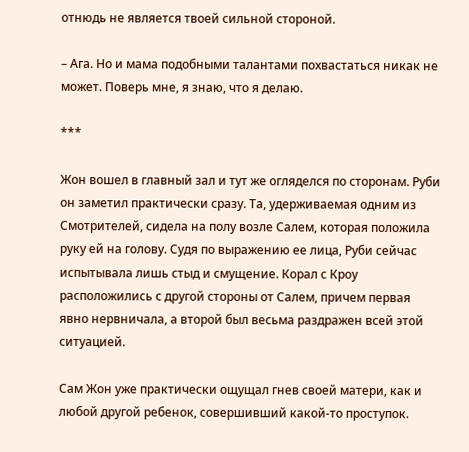отнюдь не является твоей сильной стороной.

– Ага. Но и мама подобными талантами похвастаться никак не может. Поверь мне, я знаю, что я делаю.

***

Жон вошел в главный зал и тут же огляделся по сторонам. Руби он заметил практически сразу. Та, удерживаемая одним из Смотрителей, сидела на полу возле Салем, которая положила руку ей на голову. Судя по выражению ее лица, Руби сейчас испытывала лишь стыд и смущение. Корал с Кроу расположились с другой стороны от Салем, причем первая явно нервничала, а второй был весьма раздражен всей этой ситуацией.

Сам Жон уже практически ощущал гнев своей матери, как и любой другой ребенок, совершивший какой-то проступок.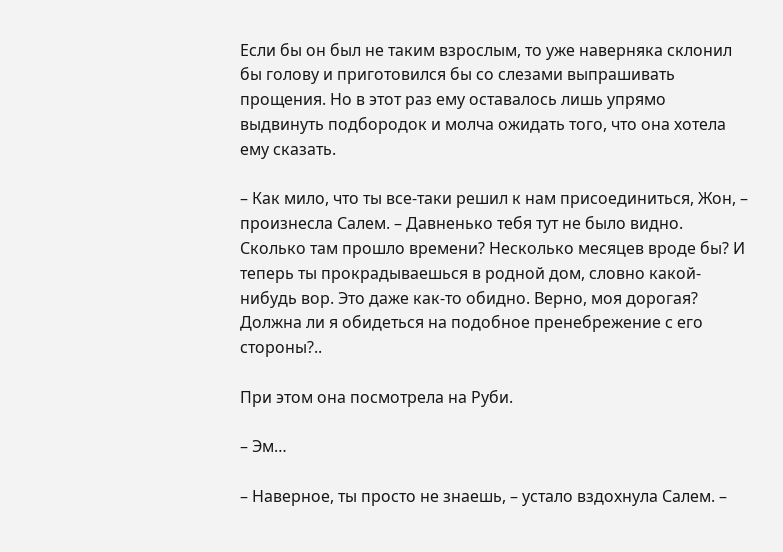Если бы он был не таким взрослым, то уже наверняка склонил бы голову и приготовился бы со слезами выпрашивать прощения. Но в этот раз ему оставалось лишь упрямо выдвинуть подбородок и молча ожидать того, что она хотела ему сказать.

– Как мило, что ты все-таки решил к нам присоединиться, Жон, – произнесла Салем. – Давненько тебя тут не было видно. Сколько там прошло времени? Несколько месяцев вроде бы? И теперь ты прокрадываешься в родной дом, словно какой-нибудь вор. Это даже как-то обидно. Верно, моя дорогая? Должна ли я обидеться на подобное пренебрежение с его стороны?..

При этом она посмотрела на Руби.

– Эм…

– Наверное, ты просто не знаешь, – устало вздохнула Салем. –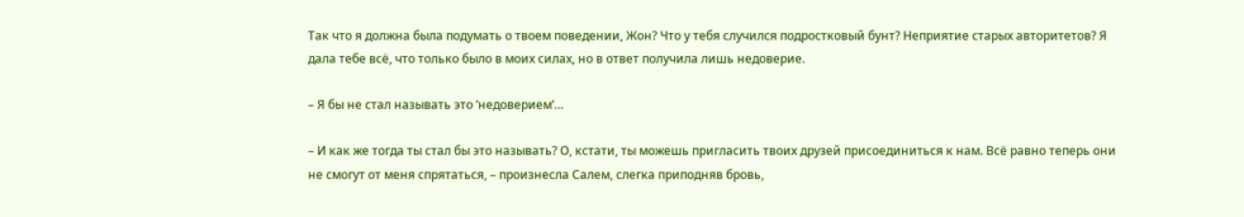Так что я должна была подумать о твоем поведении, Жон? Что у тебя случился подростковый бунт? Неприятие старых авторитетов? Я дала тебе всё, что только было в моих силах, но в ответ получила лишь недоверие.

– Я бы не стал называть это ‘недоверием’…

– И как же тогда ты стал бы это называть? О, кстати, ты можешь пригласить твоих друзей присоединиться к нам. Всё равно теперь они не смогут от меня спрятаться, – произнесла Салем, слегка приподняв бровь,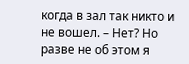когда в зал так никто и не вошел. – Нет? Но разве не об этом я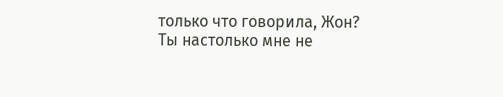только что говорила, Жон? Ты настолько мне не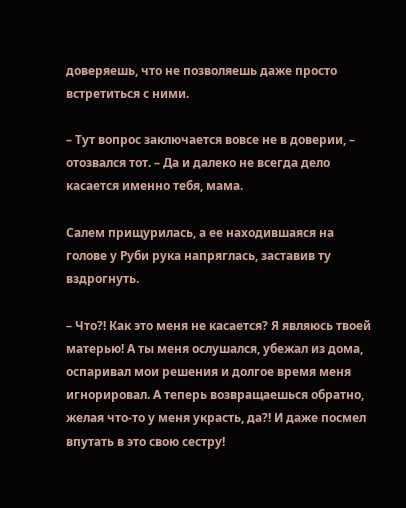доверяешь, что не позволяешь даже просто встретиться с ними.

– Тут вопрос заключается вовсе не в доверии, – отозвался тот. – Да и далеко не всегда дело касается именно тебя, мама.

Салем прищурилась, а ее находившаяся на голове у Руби рука напряглась, заставив ту вздрогнуть.

– Что?! Как это меня не касается? Я являюсь твоей матерью! А ты меня ослушался, убежал из дома, оспаривал мои решения и долгое время меня игнорировал. А теперь возвращаешься обратно, желая что-то у меня украсть, да?! И даже посмел впутать в это свою сестру!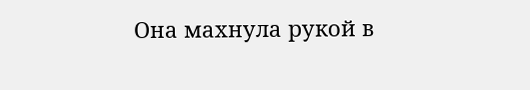Она махнула рукой в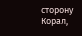сторону Корал,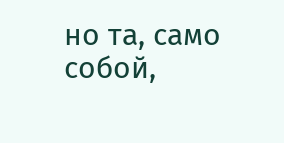но та, само собой,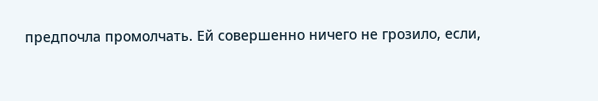предпочла промолчать. Ей совершенно ничего не грозило, если,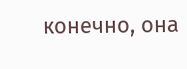конечно, она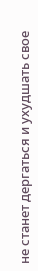не станет дергаться и ухудшать свое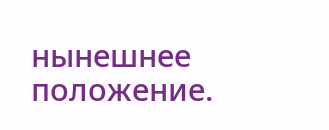нынешнее положение.